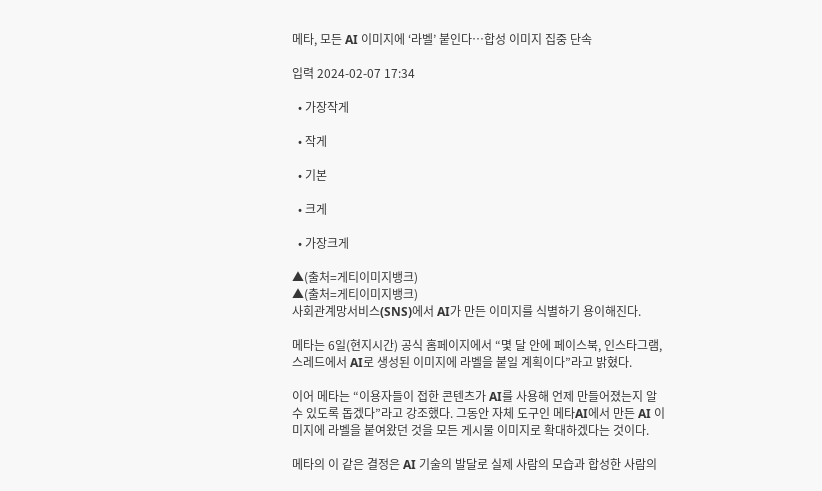메타, 모든 AI 이미지에 ‘라벨’ 붙인다…합성 이미지 집중 단속

입력 2024-02-07 17:34

  • 가장작게

  • 작게

  • 기본

  • 크게

  • 가장크게

▲(출처=게티이미지뱅크)
▲(출처=게티이미지뱅크)
사회관계망서비스(SNS)에서 AI가 만든 이미지를 식별하기 용이해진다.

메타는 6일(현지시간) 공식 홈페이지에서 “몇 달 안에 페이스북, 인스타그램, 스레드에서 AI로 생성된 이미지에 라벨을 붙일 계획이다”라고 밝혔다.

이어 메타는 “이용자들이 접한 콘텐츠가 AI를 사용해 언제 만들어졌는지 알 수 있도록 돕겠다”라고 강조했다. 그동안 자체 도구인 메타AI에서 만든 AI 이미지에 라벨을 붙여왔던 것을 모든 게시물 이미지로 확대하겠다는 것이다.

메타의 이 같은 결정은 AI 기술의 발달로 실제 사람의 모습과 합성한 사람의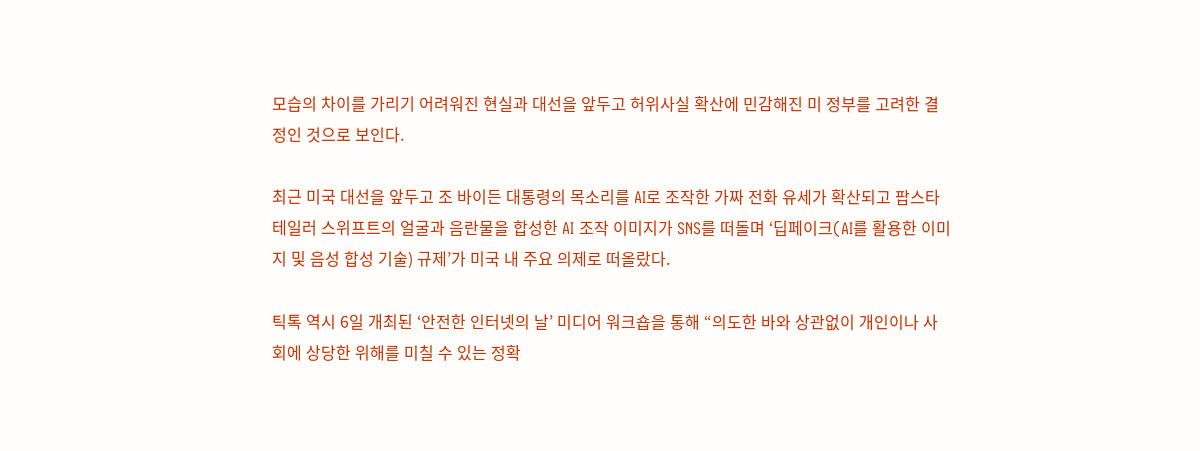모습의 차이를 가리기 어려워진 현실과 대선을 앞두고 허위사실 확산에 민감해진 미 정부를 고려한 결정인 것으로 보인다.

최근 미국 대선을 앞두고 조 바이든 대통령의 목소리를 AI로 조작한 가짜 전화 유세가 확산되고 팝스타 테일러 스위프트의 얼굴과 음란물을 합성한 AI 조작 이미지가 SNS를 떠돌며 ‘딥페이크(AI를 활용한 이미지 및 음성 합성 기술) 규제’가 미국 내 주요 의제로 떠올랐다.

틱톡 역시 6일 개최된 ‘안전한 인터넷의 날’ 미디어 워크숍을 통해 “의도한 바와 상관없이 개인이나 사회에 상당한 위해를 미칠 수 있는 정확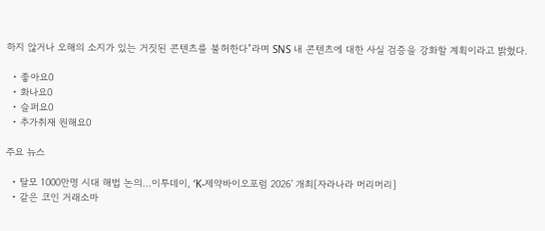하지 않거나 오해의 소지가 있는 거짓된 콘텐츠를 불허한다”라며 SNS 내 콘텐츠에 대한 사실 검증을 강화할 계획이라고 밝혔다.

  • 좋아요0
  • 화나요0
  • 슬퍼요0
  • 추가취재 원해요0

주요 뉴스

  • 탈모 1000만명 시대 해법 논의…이투데이, ‘K-제약바이오포럼 2026’ 개최[자라나라 머리머리]
  • 같은 코인 거래소마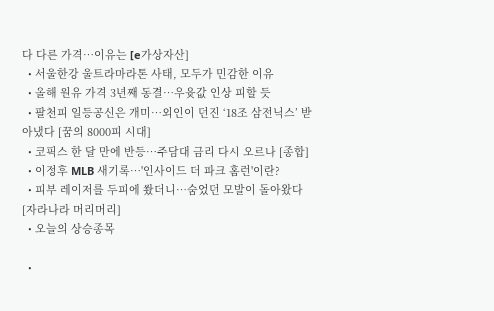다 다른 가격…이유는 [e가상자산]
  • 서울한강 울트라마라톤 사태, 모두가 민감한 이유
  • 올해 원유 가격 3년째 동결⋯우윳값 인상 피할 듯
  • 팔천피 일등공신은 개미⋯외인이 던진 ‘18조 삼전닉스’ 받아냈다 [꿈의 8000피 시대]
  • 코픽스 한 달 만에 반등⋯주담대 금리 다시 오르나 [종합]
  • 이정후 MLB 새기록…'인사이드 더 파크 홈런'이란?
  • 피부 레이저를 두피에 쐈더니…숨었던 모발이 돌아왔다[자라나라 머리머리]
  • 오늘의 상승종목

  •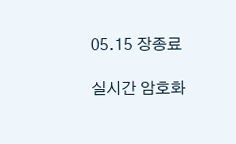05.15 장종료

실시간 암호화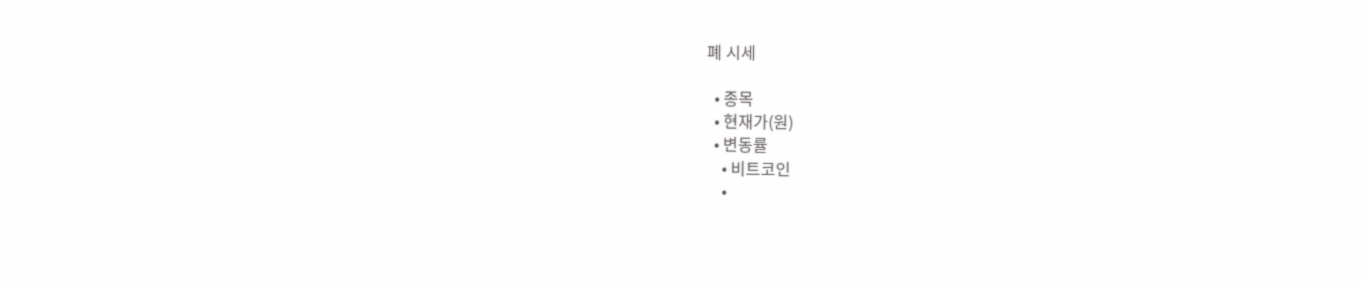폐 시세

  • 종목
  • 현재가(원)
  • 변동률
    • 비트코인
    •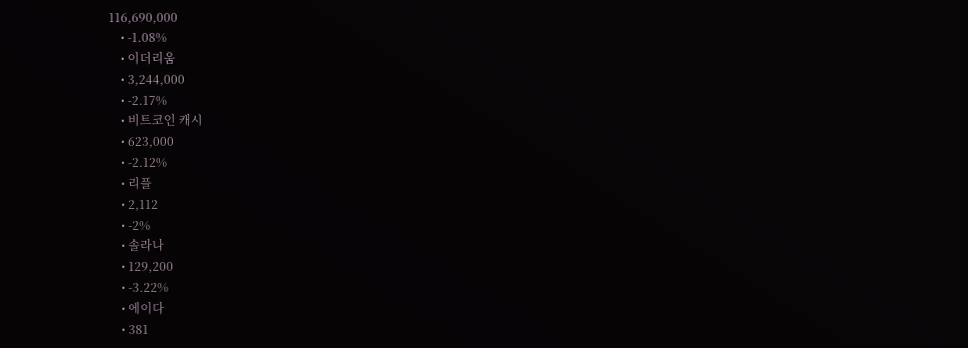116,690,000
    • -1.08%
    • 이더리움
    • 3,244,000
    • -2.17%
    • 비트코인 캐시
    • 623,000
    • -2.12%
    • 리플
    • 2,112
    • -2%
    • 솔라나
    • 129,200
    • -3.22%
    • 에이다
    • 381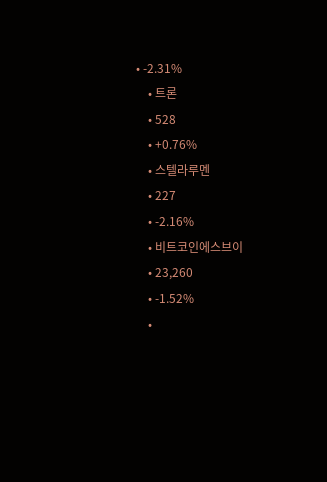• -2.31%
    • 트론
    • 528
    • +0.76%
    • 스텔라루멘
    • 227
    • -2.16%
    • 비트코인에스브이
    • 23,260
    • -1.52%
    •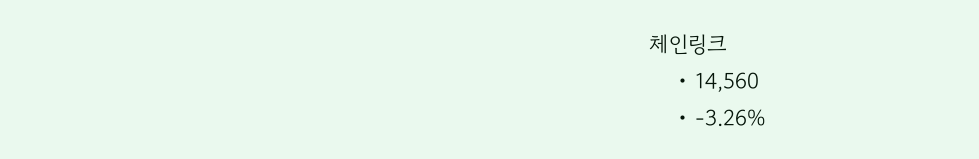체인링크
    • 14,560
    • -3.26%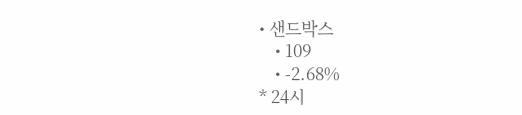• 샌드박스
    • 109
    • -2.68%
* 24시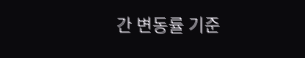간 변동률 기준